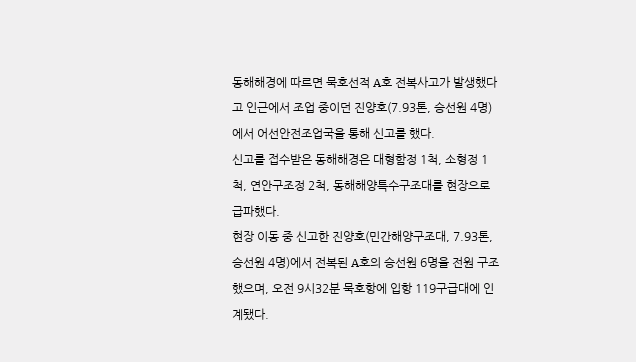동해해경에 따르면 묵호선적 A호 전복사고가 발생했다고 인근에서 조업 중이던 진양호(7.93톤, 승선원 4명)에서 어선안전조업국을 통해 신고를 했다.
신고를 접수받은 동해해경은 대형함정 1척, 소형정 1척, 연안구조정 2척, 동해해양특수구조대를 현장으로 급파했다.
현장 이동 중 신고한 진양호(민간해양구조대, 7.93톤, 승선원 4명)에서 전복된 A호의 승선원 6명을 전원 구조했으며, 오전 9시32분 묵호항에 입항 119구급대에 인계됐다.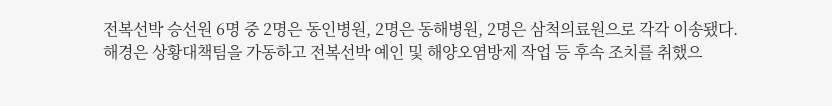전복선박 승선원 6명 중 2명은 동인병원, 2명은 동해병원, 2명은 삼척의료원으로 각각 이송됐다.
해경은 상황대책팀을 가동하고 전복선박 예인 및 해양오염방제 작업 등 후속 조치를 취했으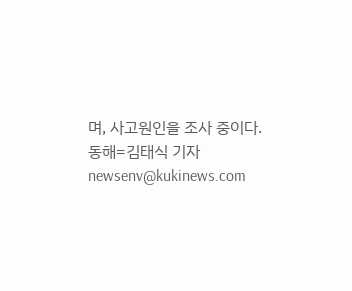며, 사고원인을 조사 중이다.
동해=김태식 기자 newsenv@kukinews.com